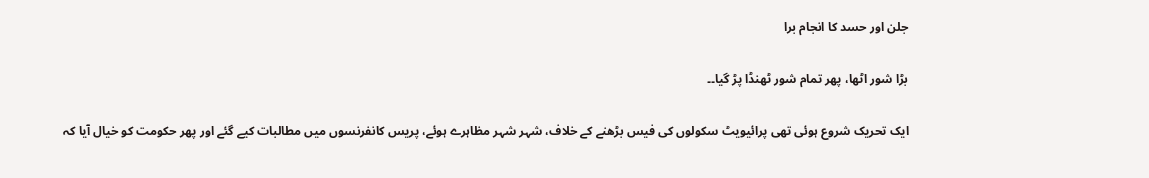جلن اور حسد کا انجام برا

بڑا شور اٹھا، پھر تمام شور ٹھنڈا پڑ گیا۔۔

ایک تحریک شروع ہوئی تھی پرائیویٹ سکولوں کی فیس بڑھنے کے خلاف، شہر شہر مظاہرے ہوئے، پریس کانفرنسوں میں مطالبات کیے گئے اور پھر حکومت کو خیال آیا کہ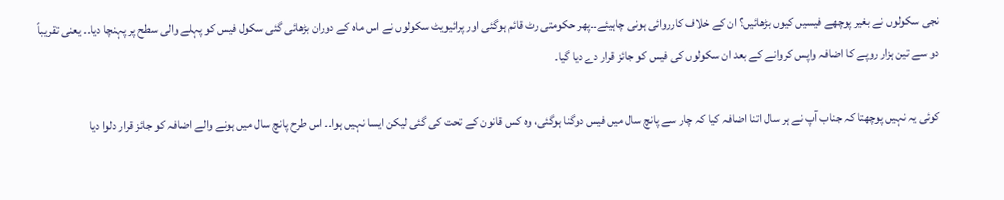نجی سکولوں نے بغیر پوچھے فیسیں کیوں بڑھائیں؟ ان کے خلاف کارروائی ہونی چاہیئے۔۔پھر حکومتی رٹ قائم ہوگئی اور پرائیویٹ سکولوں نے اس ماہ کے دوران بڑھائی گئی سکول فیس کو پہلے والی سطح پر پہنچا دیا۔۔ یعنی تقریباً دو سے تین ہزار روپے کا اضافہ واپس کروانے کے بعد ان سکولوں کی فیس کو جائز قرار دے دیا گیا۔

کوئی یہ نہیں پوچھتا کہ جناب آپ نے ہر سال اتنا اضافہ کیا کہ چار سے پانچ سال میں فیس دوگنا ہوگئی، وہ کس قانون کے تحت کی گئی لیکن ایسا نہیں ہوا۔۔ اس طرح پانچ سال میں ہونے والے اضافہ کو جائز قرار دلوا دیا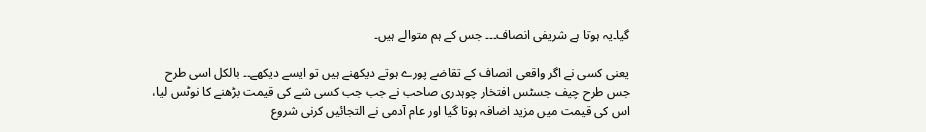گیا۔یہ ہوتا ہے شریفی انصاف۔۔۔ جس کے ہم متوالے ہیں۔

یعنی کسی نے اگر واقعی انصاف کے تقاضے پورے ہوتے دیکھنے ہیں تو ایسے دیکھے۔۔ بالکل اسی طرح جس طرح چیف جسٹس افتخار چوہدری صاحب نے جب جب کسی شے کی قیمت بڑھنے کا نوٹس لیا، اس کی قیمت میں مزید اضافہ ہوتا گیا اور عام آدمی نے التجائیں کرنی شروع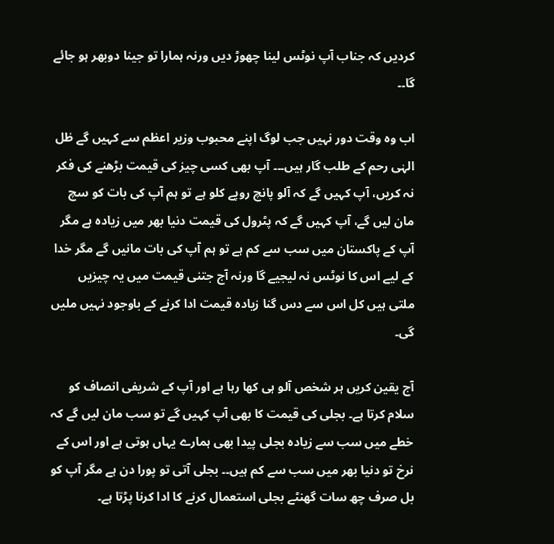کردیں کہ جناب آپ نوٹس لینا چھوڑ دیں ورنہ ہمارا تو جینا دوبھر ہو جائے گا۔۔

اب وہ وقت دور نہیں جب لوگ اپنے محبوب وزیر اعظم سے کہیں گے ظل الہٰی رحم کے طلب گار ہیں۔۔۔ آپ بھی کسی چیز کی قیمت بڑھنے کی فکر نہ کریں، آپ کہیں گے کہ آلو پانچ روپے کلو ہے تو ہم آپ کی بات کو سچ مان لیں گے، آپ کہیں گے کہ پٹرول کی قیمت دنیا بھر میں زیادہ ہے مگر آپ کے پاکستان میں سب سے کم ہے تو ہم آپ کی بات مانیں گے مگر خدا کے لیے اس کا نوٹس نہ لیجیے گا ورنہ آج جتنی قیمت میں یہ چیزیں ملتی ہیں کل اس سے دس گنا زیادہ قیمت ادا کرنے کے باوجود نہیں ملیں گی۔

آج یقین کریں ہر شخص آلو ہی کھا رہا ہے اور آپ کے شریفی انصاف کو سلام کرتا ہے۔ بجلی کی قیمت کا بھی آپ کہیں گے تو سب مان لیں گے کہ خطے میں سب سے زیادہ بجلی پیدا بھی ہمارے یہاں ہوتی ہے اور اس کے نرخ تو دنیا بھر میں سب سے کم ہیں۔۔ بجلی آتی تو پورا دن ہے مگر آپ کو بل صرف چھ سات گھنٹے بجلی استعمال کرنے کا ادا کرنا پڑتا ہے۔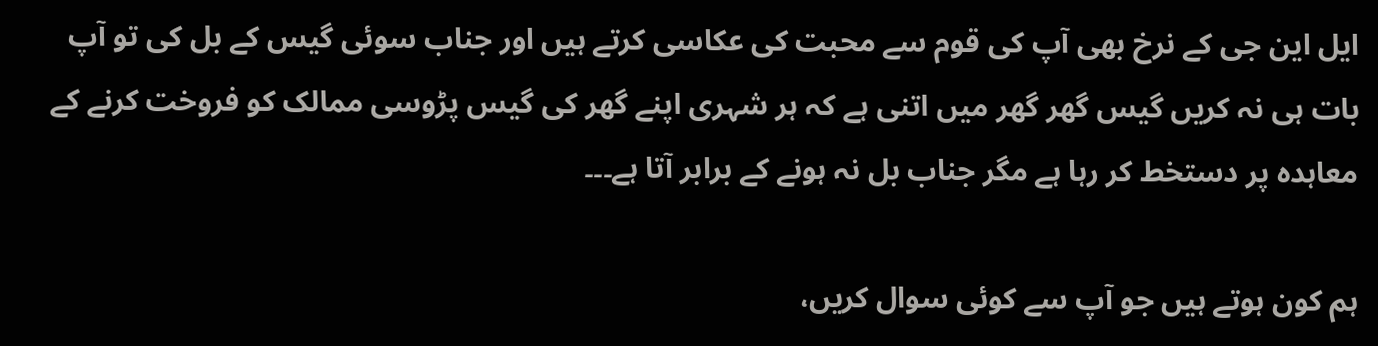ایل این جی کے نرخ بھی آپ کی قوم سے محبت کی عکاسی کرتے ہیں اور جناب سوئی گیس کے بل کی تو آپ بات ہی نہ کریں گیس گھر گھر میں اتنی ہے کہ ہر شہری اپنے گھر کی گیس پڑوسی ممالک کو فروخت کرنے کے معاہدہ پر دستخط کر رہا ہے مگر جناب بل نہ ہونے کے برابر آتا ہے۔۔۔

ہم کون ہوتے ہیں جو آپ سے کوئی سوال کریں،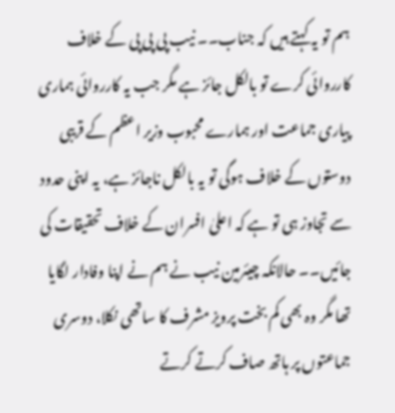ہم تو یہ کہتے ہیں کہ جناب۔۔ نیب پی پی پی کے خلاف کارروائی کرے تو بالکل جائز ہے مگر جب یہ کارروائی ہماری پیاری جماعت اور ہمارے محبوب وزیر اعظم کے قریبی دوستوں کے خلاف ہوگی تو یہ بالکل ناجائز ہے، یہ اپنی حدود سے تجاوز ہی تو ہے کہ اعلیٰ افسران کے خلاف تحقیقات کی جائیں۔۔ حالانکہ چیئرمین نیب نے ہم نے اپنا وفادار لگایا تھا مگر وہ بھی کم بخت پرویز مشرف کا ساتھی نکلا، دوسری جماعتوں پر ہاتھ صاف کرتے کرتے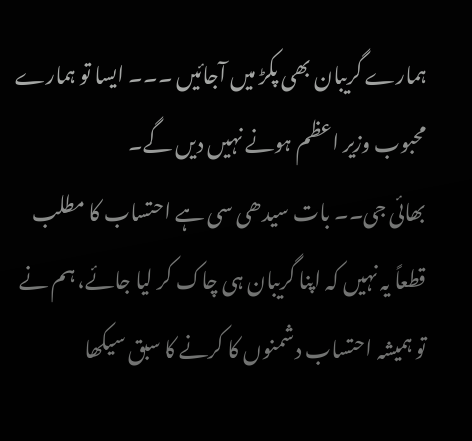ہمارے گریبان بھی پکڑ میں آجائیں ۔۔۔ ایسا تو ہمارے محبوب وزیر اعظم ہونے نہیں دیں گے۔
بھائی جی۔۔ بات سیدھی سی ہے احتساب کا مطلب قطعاً یہ نہیں کہ اپنا گریبان ہی چاک کر لیا جائے، ہم نے تو ہمیشہ احتساب دشمنوں کا کرنے کا سبق سیکھا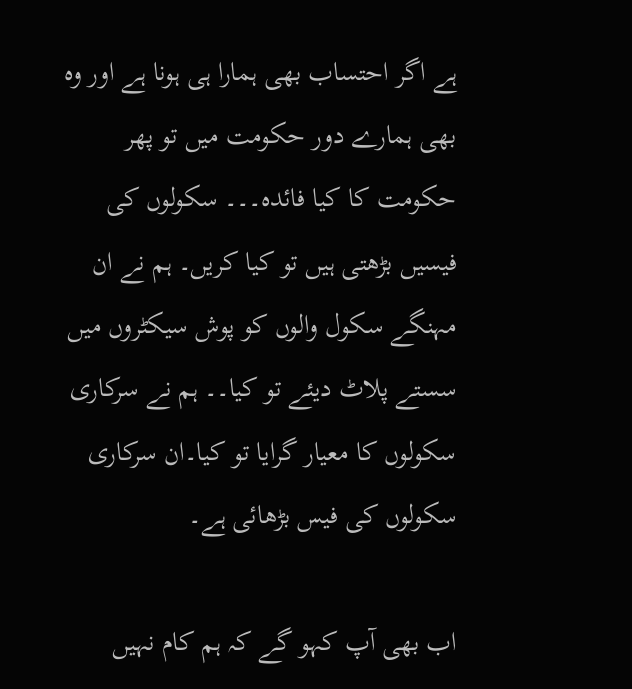ہے اگر احتساب بھی ہمارا ہی ہونا ہے اور وہ بھی ہمارے دور حکومت میں تو پھر حکومت کا کیا فائدہ۔۔۔ سکولوں کی فیسیں بڑھتی ہیں تو کیا کریں۔ ہم نے ان مہنگے سکول والوں کو پوش سیکٹروں میں سستے پلاٹ دیئے تو کیا۔۔ ہم نے سرکاری سکولوں کا معیار گرایا تو کیا۔ان سرکاری سکولوں کی فیس بڑھائی ہے۔

اب بھی آپ کہو گے کہ ہم کام نہیں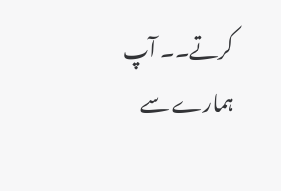کرتے۔۔ آپ ہمارے سے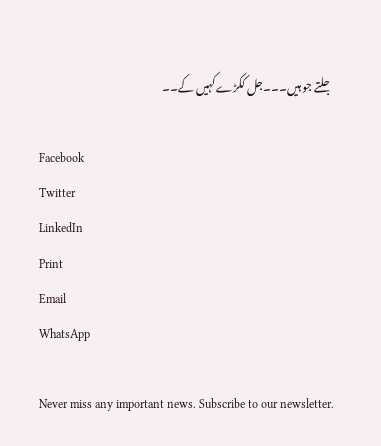جلتے جو ہیں۔۔۔جل ککڑے کہیں کے۔۔

Facebook
Twitter
LinkedIn
Print
Email
WhatsApp

Never miss any important news. Subscribe to our newsletter.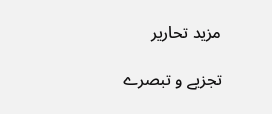مزید تحاریر

تجزیے و تبصرے